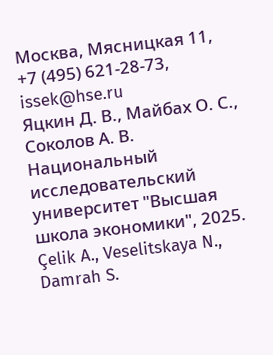Москва, Мясницкая 11,
+7 (495) 621-28-73,
issek@hse.ru
Яцкин Д. В., Майбах О. С., Соколов А. В.
Национальный исследовательский университет "Высшая школа экономики", 2025.
Çelik A., Veselitskaya N., Damrah S.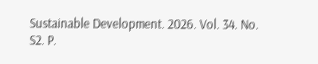Sustainable Development. 2026. Vol. 34. No. S2. P.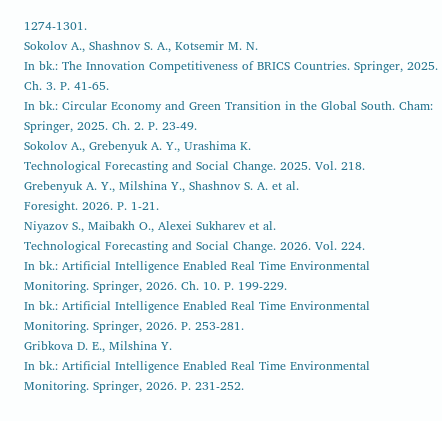1274-1301.
Sokolov A., Shashnov S. A., Kotsemir M. N.
In bk.: The Innovation Competitiveness of BRICS Countries. Springer, 2025. Ch. 3. P. 41-65.
In bk.: Circular Economy and Green Transition in the Global South. Cham: Springer, 2025. Ch. 2. P. 23-49.
Sokolov A., Grebenyuk A. Y., Urashima K.
Technological Forecasting and Social Change. 2025. Vol. 218.
Grebenyuk A. Y., Milshina Y., Shashnov S. A. et al.
Foresight. 2026. P. 1-21.
Niyazov S., Maibakh O., Alexei Sukharev et al.
Technological Forecasting and Social Change. 2026. Vol. 224.
In bk.: Artificial Intelligence Enabled Real Time Environmental Monitoring. Springer, 2026. Ch. 10. P. 199-229.
In bk.: Artificial Intelligence Enabled Real Time Environmental Monitoring. Springer, 2026. P. 253-281.
Gribkova D. E., Milshina Y.
In bk.: Artificial Intelligence Enabled Real Time Environmental Monitoring. Springer, 2026. P. 231-252.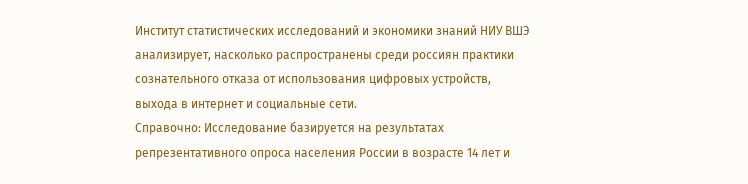Институт статистических исследований и экономики знаний НИУ ВШЭ анализирует, насколько распространены среди россиян практики сознательного отказа от использования цифровых устройств, выхода в интернет и социальные сети.
Справочно: Исследование базируется на результатах репрезентативного опроса населения России в возрасте 14 лет и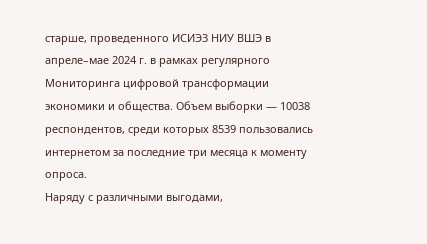старше, проведенного ИСИЭЗ НИУ ВШЭ в апреле–мае 2024 г. в рамках регулярного Мониторинга цифровой трансформации экономики и общества. Объем выборки — 10038 респондентов, среди которых 8539 пользовались интернетом за последние три месяца к моменту опроса.
Наряду с различными выгодами,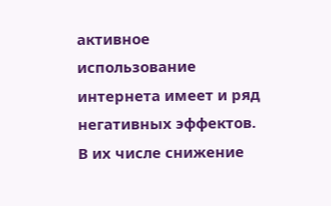активное использование интернета имеет и ряд негативных эффектов. В их числе снижение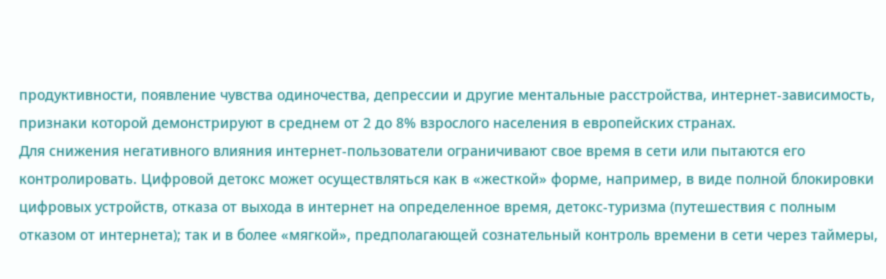продуктивности, появление чувства одиночества, депрессии и другие ментальные расстройства, интернет-зависимость, признаки которой демонстрируют в среднем от 2 до 8% взрослого населения в европейских странах.
Для снижения негативного влияния интернет-пользователи ограничивают свое время в сети или пытаются его контролировать. Цифровой детокс может осуществляться как в «жесткой» форме, например, в виде полной блокировки цифровых устройств, отказа от выхода в интернет на определенное время, детокс-туризма (путешествия с полным отказом от интернета); так и в более «мягкой», предполагающей сознательный контроль времени в сети через таймеры,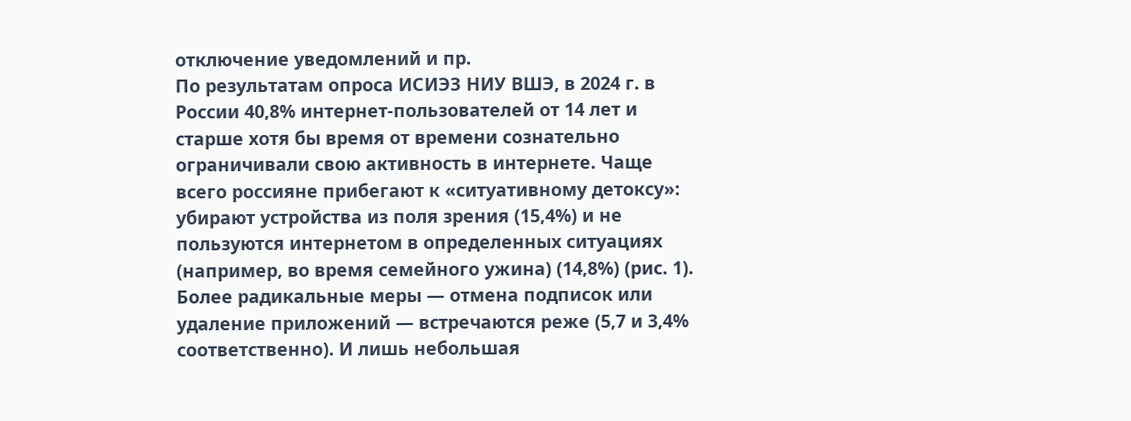отключение уведомлений и пр.
По результатам опроса ИСИЭЗ НИУ ВШЭ, в 2024 г. в России 40,8% интернет-пользователей от 14 лет и старше хотя бы время от времени сознательно ограничивали свою активность в интернете. Чаще всего россияне прибегают к «ситуативному детоксу»: убирают устройства из поля зрения (15,4%) и не пользуются интернетом в определенных ситуациях (например, во время семейного ужина) (14,8%) (рис. 1). Более радикальные меры — отмена подписок или удаление приложений — встречаются реже (5,7 и 3,4% соответственно). И лишь небольшая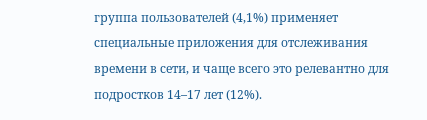группа пользователей (4,1%) применяет специальные приложения для отслеживания времени в сети, и чаще всего это релевантно для подростков 14–17 лет (12%).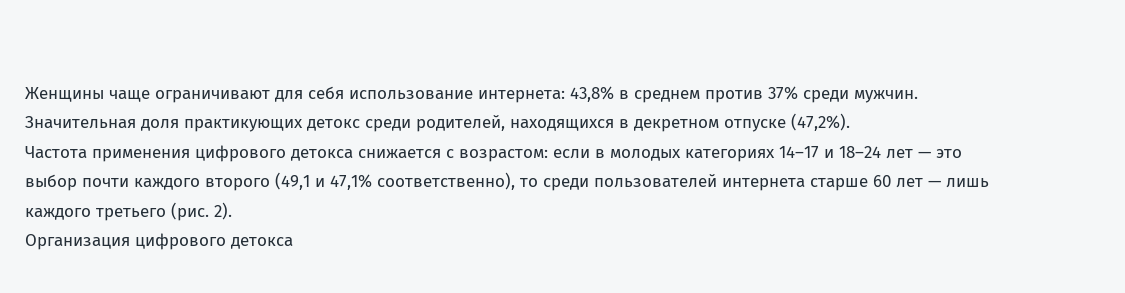Женщины чаще ограничивают для себя использование интернета: 43,8% в среднем против 37% среди мужчин. Значительная доля практикующих детокс среди родителей, находящихся в декретном отпуске (47,2%).
Частота применения цифрового детокса снижается с возрастом: если в молодых категориях 14–17 и 18–24 лет — это выбор почти каждого второго (49,1 и 47,1% соответственно), то среди пользователей интернета старше 60 лет — лишь каждого третьего (рис. 2).
Организация цифрового детокса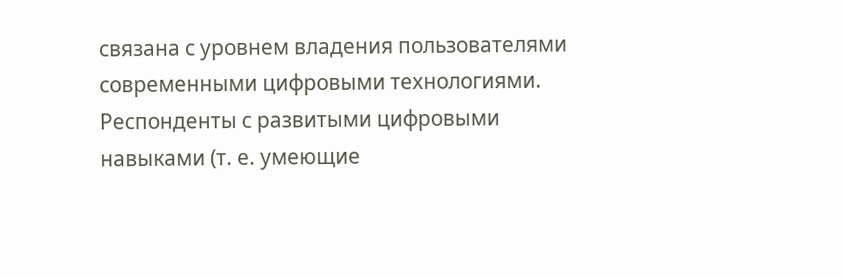связана с уровнем владения пользователями современными цифровыми технологиями. Респонденты с развитыми цифровыми навыками (т. е. умеющие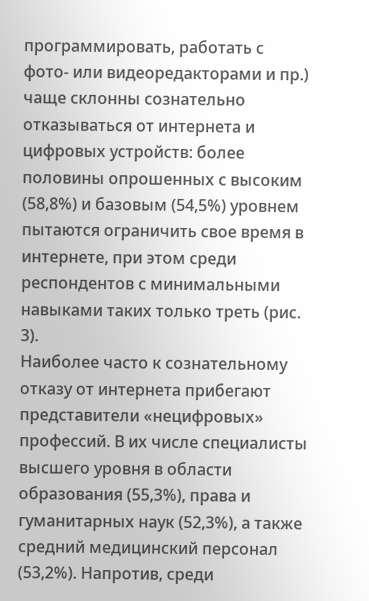программировать, работать с фото- или видеоредакторами и пр.) чаще склонны сознательно отказываться от интернета и цифровых устройств: более половины опрошенных с высоким (58,8%) и базовым (54,5%) уровнем пытаются ограничить свое время в интернете, при этом среди респондентов с минимальными навыками таких только треть (рис. 3).
Наиболее часто к сознательному отказу от интернета прибегают представители «нецифровых» профессий. В их числе специалисты высшего уровня в области образования (55,3%), права и гуманитарных наук (52,3%), а также средний медицинский персонал (53,2%). Напротив, среди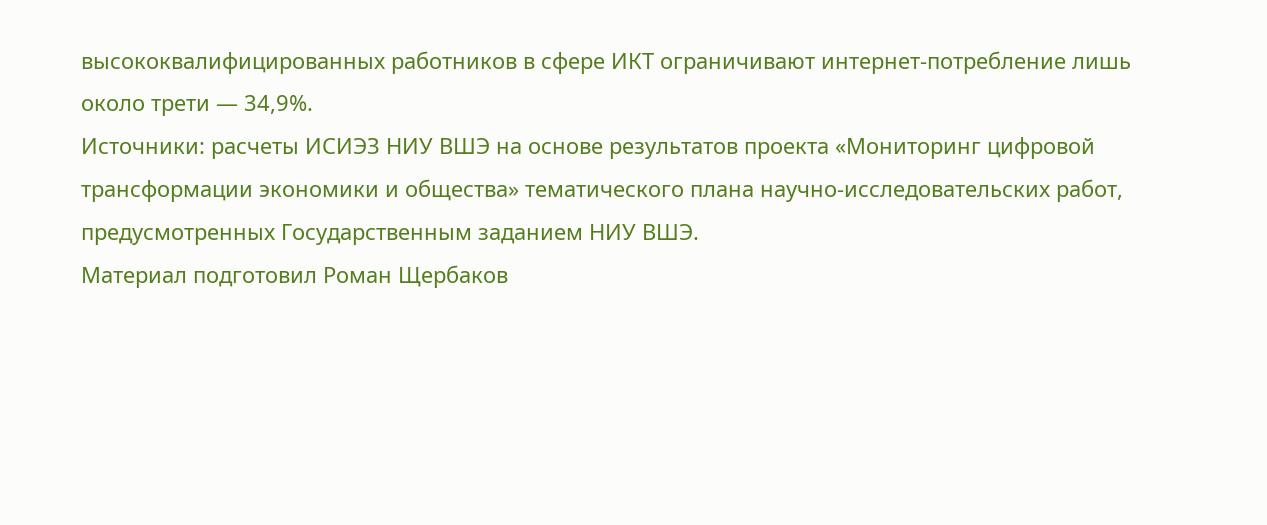высококвалифицированных работников в сфере ИКТ ограничивают интернет-потребление лишь около трети — 34,9%.
Источники: расчеты ИСИЭЗ НИУ ВШЭ на основе результатов проекта «Мониторинг цифровой трансформации экономики и общества» тематического плана научно-исследовательских работ, предусмотренных Государственным заданием НИУ ВШЭ.
Материал подготовил Роман Щербаков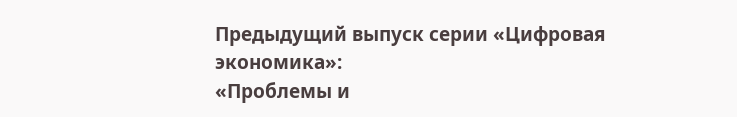Предыдущий выпуск серии «Цифровая экономика»:
«Проблемы и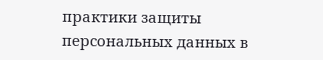практики защиты персональных данных в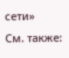сети»
См. также: